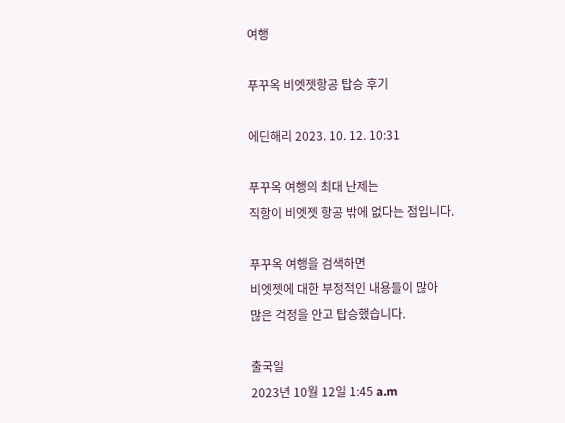여행

푸꾸옥 비엣젯항공 탑승 후기

에딘해리 2023. 10. 12. 10:31

푸꾸옥 여행의 최대 난제는
직항이 비엣젯 항공 밖에 없다는 점입니다.

푸꾸옥 여행을 검색하면
비엣젯에 대한 부정적인 내용들이 많아
많은 걱정을 안고 탑승했습니다.

출국일
2023년 10월 12일 1:45 a.m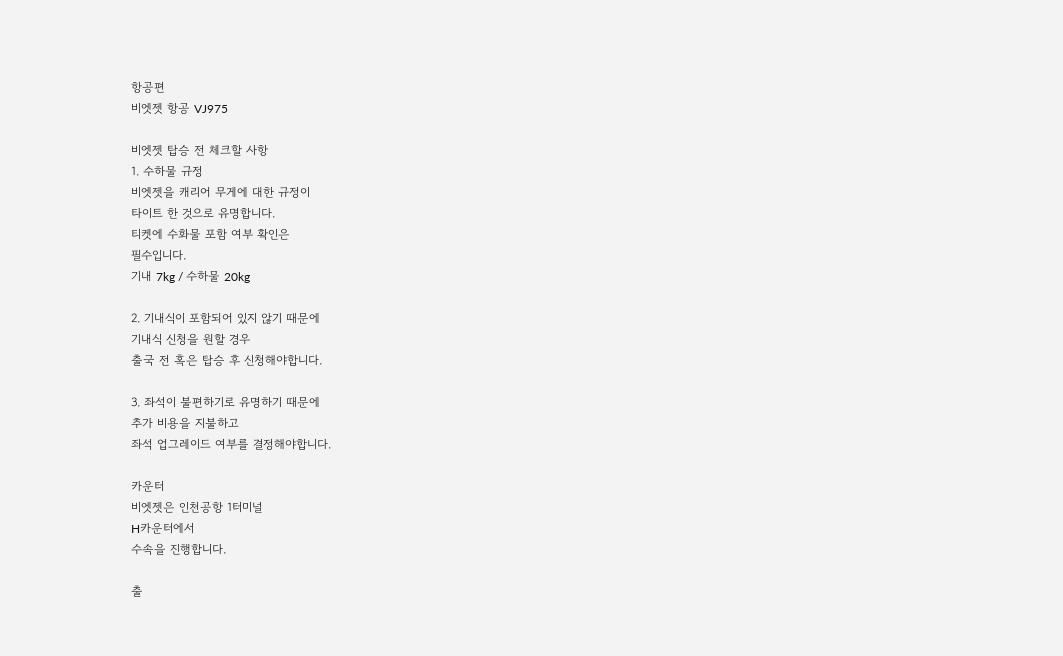항공편
비엣젯 항공 VJ975

비엣젯 탑승 전 체크할 사항
1. 수하물 규정
비엣젯을 캐리어 무게에 대한 규정이
타이트 한 것으로 유명합니다.
티켓에 수화물 포함 여부 확인은
필수입니다.
기내 7kg / 수하물 20kg

2. 기내식이 포함되어 있지 않기 때문에
기내식 신청을 원할 경우
출국 전 혹은 탑승 후 신청해야합니다.

3. 좌석이 불편하기로 유명하기 때문에
추가 비용을 지불하고
좌석 업그레이드 여부를 결정해야합니다.

카운터
비엣젯은 인천공항 1터미널
H카운터에서
수속을 진행합니다.

출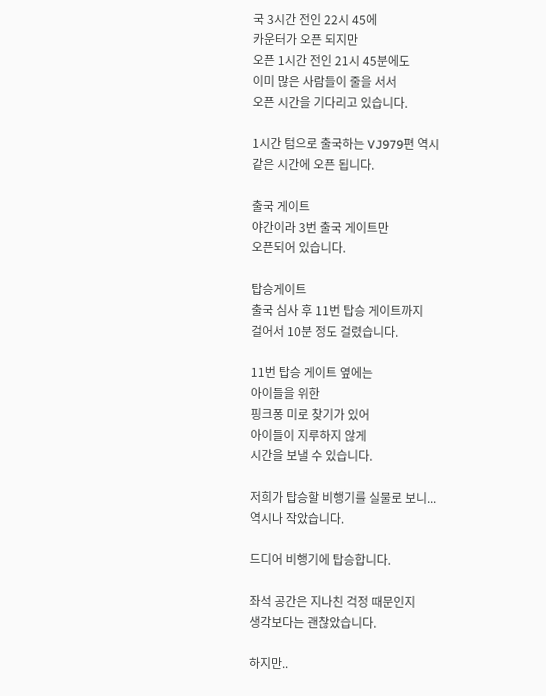국 3시간 전인 22시 45에
카운터가 오픈 되지만
오픈 1시간 전인 21시 45분에도
이미 많은 사람들이 줄을 서서
오픈 시간을 기다리고 있습니다.

1시간 텀으로 출국하는 VJ979편 역시
같은 시간에 오픈 됩니다.

출국 게이트
야간이라 3번 출국 게이트만
오픈되어 있습니다.

탑승게이트
출국 심사 후 11번 탑승 게이트까지
걸어서 10분 정도 걸렸습니다.

11번 탑승 게이트 옆에는
아이들을 위한
핑크퐁 미로 찾기가 있어
아이들이 지루하지 않게
시간을 보낼 수 있습니다.

저희가 탑승할 비행기를 실물로 보니...
역시나 작았습니다.

드디어 비행기에 탑승합니다.

좌석 공간은 지나친 걱정 때문인지
생각보다는 괜찮았습니다.

하지만..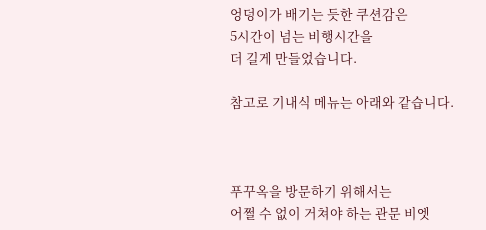엉덩이가 배기는 듯한 쿠션감은
5시간이 넘는 비행시간을
더 길게 만들었습니다.

참고로 기내식 메뉴는 아래와 같습니다.



푸꾸옥을 방문하기 위해서는
어쩔 수 없이 거쳐야 하는 관문 비엣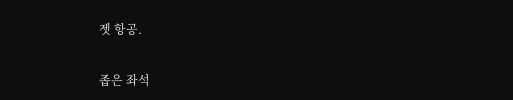젯 항공.

좁은 좌석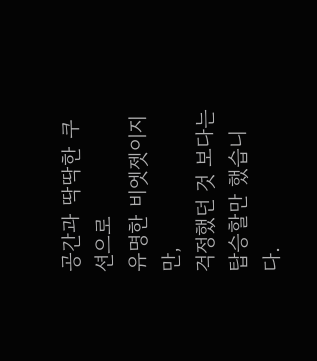공간과 딱딱한 쿠션으로
유명한 비엣젯이지만,
걱정했던 것 보다는 탑승할만 했습니다.